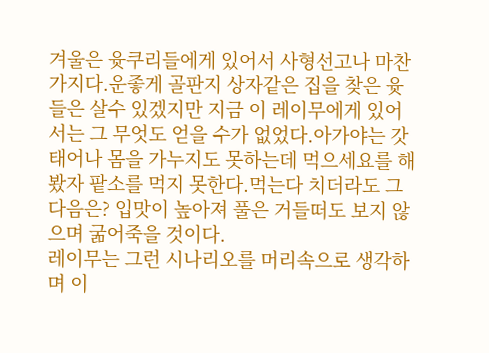겨울은 윳쿠리들에게 있어서 사형선고나 마찬가지다.운좋게 골판지 상자같은 집을 찾은 윳들은 살수 있겠지만 지금 이 레이무에게 있어서는 그 무엇도 얻을 수가 없었다.아가야는 갓 태어나 몸을 가누지도 못하는데 먹으세요를 해봤자 팥소를 먹지 못한다.먹는다 치더라도 그다음은? 입맛이 높아져 풀은 거들떠도 보지 않으며 굶어죽을 것이다.
레이무는 그런 시나리오를 머리속으로 생각하며 이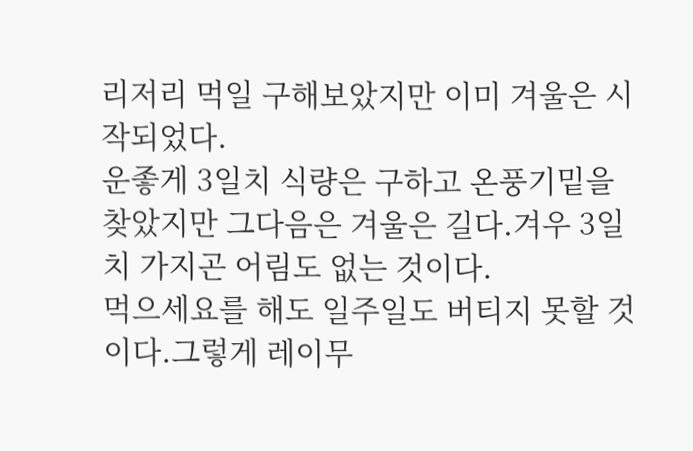리저리 먹일 구해보았지만 이미 겨울은 시작되었다.
운좋게 3일치 식량은 구하고 온풍기밑을 찾았지만 그다음은 겨울은 길다.겨우 3일치 가지곤 어림도 없는 것이다.
먹으세요를 해도 일주일도 버티지 못할 것이다.그렇게 레이무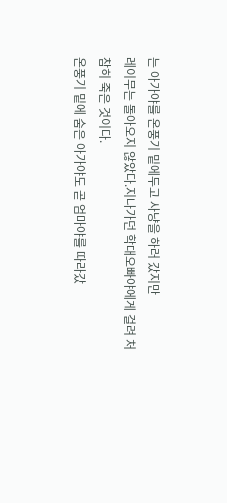는 아가야를 온풍기 밑에두고 사냥을 하러 갔지만
레이무는 돌아오지 않았다.지나가던 학대오빠야에게 걸려 처참히 죽은 것이다.
온풍기 밑에 숨은 아가야도 곧 엄마야를 따라갔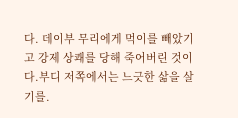다. 데이부 무리에게 먹이를 빼았기고 강제 상쾌를 당해 죽어버린 것이다.부디 저쪽에서는 느긋한 삶을 살기를.